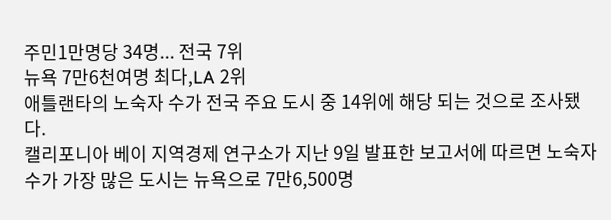주민1만명당 34명... 전국 7위
뉴욕 7만6천여명 최다,LA 2위
애틀랜타의 노숙자 수가 전국 주요 도시 중 14위에 해당 되는 것으로 조사됐다.
캘리포니아 베이 지역경제 연구소가 지난 9일 발표한 보고서에 따르면 노숙자 수가 가장 많은 도시는 뉴욕으로 7만6,500명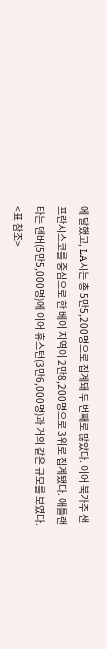에 달했고, LA시는 총 5만5,200명으로 집계돼 두 번째로 많았다. 이어 북가주 샌프란시스코를 중심으로 한 베이 지역이 2만8,200명으로 3위로 집계됐다. 애틀랜타는 덴버(5만5,000명)에 이어 휴스턴(3만6,000명)과 거의 같은 규모를 보였다. <표 참조>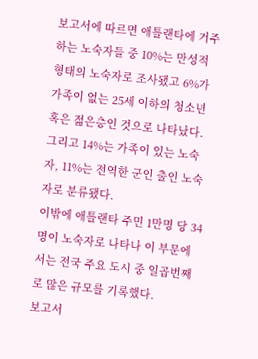보고서에 따르면 애틀랜타에 거주하는 노숙자들 중 10%는 만성적 형태의 노숙자로 조사됐고 6%가 가족이 없는 25세 이하의 청소년 혹은 젊은층인 것으로 나타났다. 그리고 14%는 가족이 있는 노숙자, 11%는 전역한 군인 출인 노숙자로 분류됐다.
이밖에 애틀랜타 주민 1만명 당 34명이 노숙자로 나타나 이 부문에서는 전국 주요 도시 중 일곱번째로 많은 규모를 기록했다.
보고서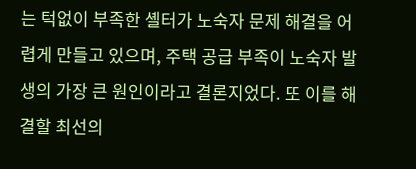는 턱없이 부족한 셸터가 노숙자 문제 해결을 어렵게 만들고 있으며, 주택 공급 부족이 노숙자 발생의 가장 큰 원인이라고 결론지었다. 또 이를 해결할 최선의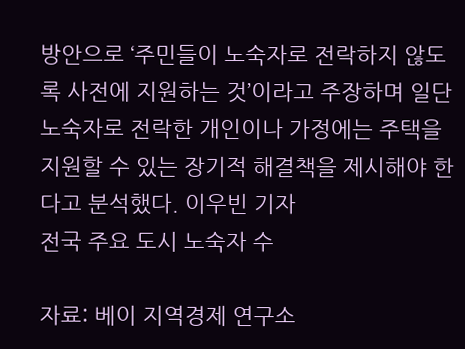방안으로 ‘주민들이 노숙자로 전락하지 않도록 사전에 지원하는 것’이라고 주장하며 일단 노숙자로 전락한 개인이나 가정에는 주택을 지원할 수 있는 장기적 해결책을 제시해야 한다고 분석했다. 이우빈 기자
전국 주요 도시 노숙자 수

자료: 베이 지역경제 연구소